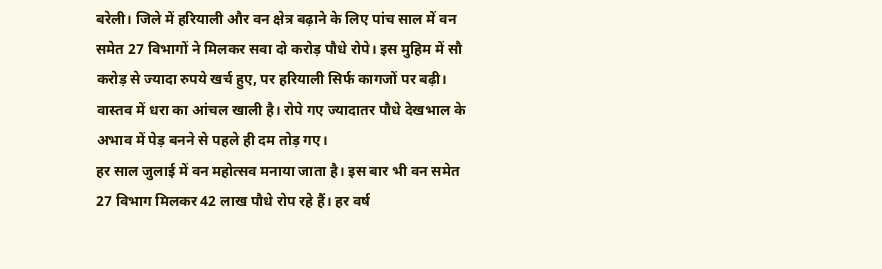बरेली। जिले में हरियाली और वन क्षेत्र बढ़ाने के लिए पांच साल में वन समेत 27 विभागों ने मिलकर सवा दो करोड़ पौधे रोपे। इस मुहिम में सौ करोड़ से ज्यादा रुपये खर्च हुए, पर हरियाली सिर्फ कागजों पर बढ़ी। वास्तव में धरा का आंचल खाली है। रोपे गए ज्यादातर पौधे देखभाल के अभाव में पेड़ बनने से पहले ही दम तोड़ गए।
हर साल जुलाई में वन महोत्सव मनाया जाता है। इस बार भी वन समेत 27 विभाग मिलकर 42 लाख पौधे रोप रहे हैं। हर वर्ष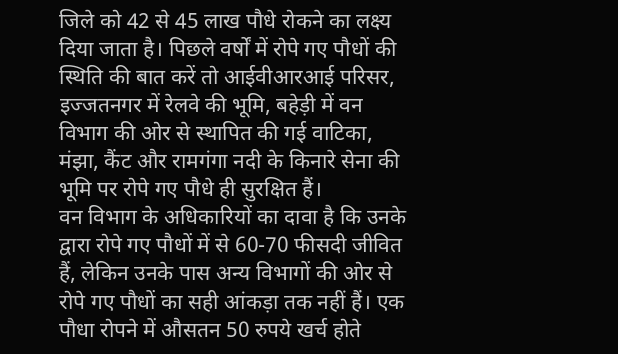जिले को 42 से 45 लाख पौधे रोकने का लक्ष्य दिया जाता है। पिछले वर्षों में रोपे गए पौधों की स्थिति की बात करें तो आईवीआरआई परिसर, इज्जतनगर में रेलवे की भूमि, बहेड़ी में वन विभाग की ओर से स्थापित की गई वाटिका, मंझा, कैंट और रामगंगा नदी के किनारे सेना की भूमि पर रोपे गए पौधे ही सुरक्षित हैं।
वन विभाग के अधिकारियों का दावा है कि उनके द्वारा रोपे गए पौधों में से 60-70 फीसदी जीवित हैं, लेकिन उनके पास अन्य विभागों की ओर से रोपे गए पौधों का सही आंकड़ा तक नहीं हैं। एक पौधा रोपने में औसतन 50 रुपये खर्च होते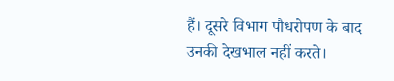हैं। दूसरे विभाग पौधरोपण के बाद उनकी देखभाल नहीं करते।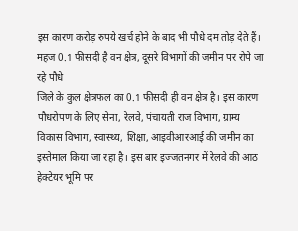इस कारण करोड़ रुपये खर्च होने के बाद भी पौधे दम तोड़ देते हैं।
महज 0.1 फीसदी है वन क्षेत्र, दूसरे विभागों की जमीन पर रोपे जा रहे पौधे
जिले के कुल क्षेत्रफल का 0.1 फीसदी ही वन क्षेत्र है। इस कारण पौधरोपण के लिए सेना, रेलवे, पंचायती राज विभाग, ग्राम्य विकास विभाग, स्वास्थ्य, शिक्षा, आइवीआरआई की जमीन का इस्तेमाल किया जा रहा है। इस बार इज्जतनगर में रेलवे की आठ हेक्टेयर भूमि पर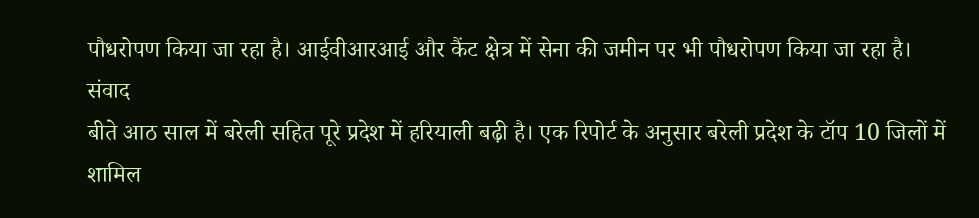पौधरोपण किया जा रहा है। आईवीआरआई और कैंट क्षेत्र में सेना की जमीन पर भी पौधरोपण किया जा रहा है। संवाद
बीते आठ साल में बरेली सहित पूरे प्रदेश में हरियाली बढ़ी है। एक रिपोर्ट के अनुसार बरेली प्रदेश के टॉप 10 जिलों में शामिल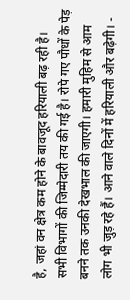है, जहां वन क्षेत्र कम होने के बावजूद हरियाली बढ़ रही है। सभी विभागों की जिम्मेदारी तय की गई है। रोपे गए पौधों के पेड़ बनने तक उनकी देखभाल की जाएगी। हमारी मुहिम से आम लोग भी जुड़ रहे हैं। आने वाले दिनों में हरियाली और बढ़ेगी। -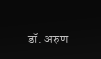डॉ. अरुण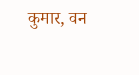कुमार, वन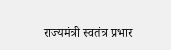राज्यमंत्री स्वतंत्र प्रभार